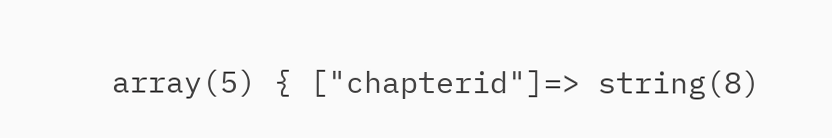array(5) { ["chapterid"]=> string(8)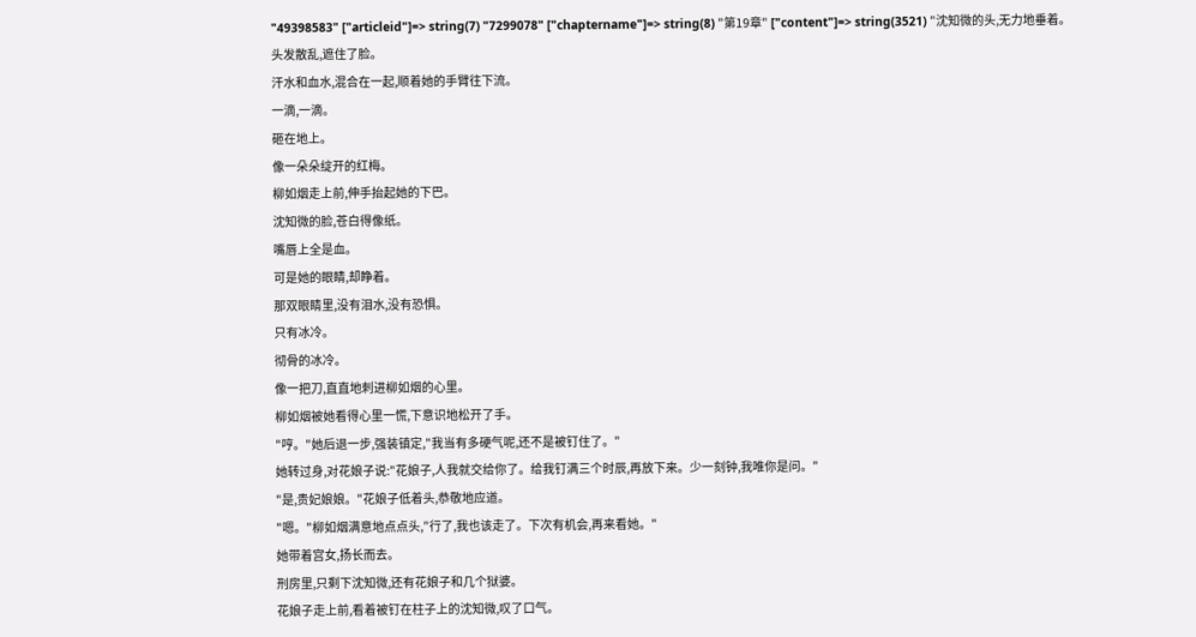"49398583" ["articleid"]=> string(7) "7299078" ["chaptername"]=> string(8) "第19章" ["content"]=> string(3521) "沈知微的头,无力地垂着。
头发散乱,遮住了脸。
汗水和血水,混合在一起,顺着她的手臂往下流。
一滴,一滴。
砸在地上。
像一朵朵绽开的红梅。
柳如烟走上前,伸手抬起她的下巴。
沈知微的脸,苍白得像纸。
嘴唇上全是血。
可是她的眼睛,却睁着。
那双眼睛里,没有泪水,没有恐惧。
只有冰冷。
彻骨的冰冷。
像一把刀,直直地刺进柳如烟的心里。
柳如烟被她看得心里一慌,下意识地松开了手。
"哼。"她后退一步,强装镇定,"我当有多硬气呢,还不是被钉住了。"
她转过身,对花娘子说:"花娘子,人我就交给你了。给我钉满三个时辰,再放下来。少一刻钟,我唯你是问。"
"是,贵妃娘娘。"花娘子低着头,恭敬地应道。
"嗯。"柳如烟满意地点点头,"行了,我也该走了。下次有机会,再来看她。"
她带着宫女,扬长而去。
刑房里,只剩下沈知微,还有花娘子和几个狱婆。
花娘子走上前,看着被钉在柱子上的沈知微,叹了口气。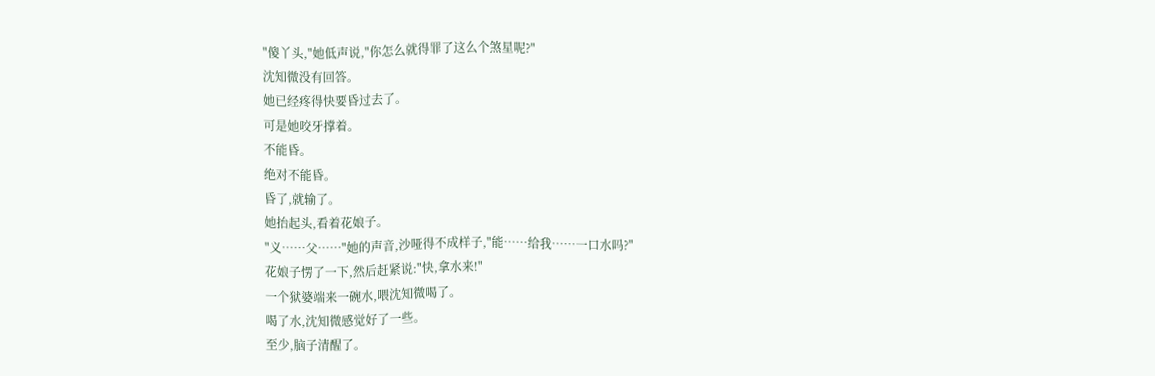"傻丫头,"她低声说,"你怎么就得罪了这么个煞星呢?"
沈知微没有回答。
她已经疼得快要昏过去了。
可是她咬牙撑着。
不能昏。
绝对不能昏。
昏了,就输了。
她抬起头,看着花娘子。
"义……父……"她的声音,沙哑得不成样子,"能……给我……一口水吗?"
花娘子愣了一下,然后赶紧说:"快,拿水来!"
一个狱婆端来一碗水,喂沈知微喝了。
喝了水,沈知微感觉好了一些。
至少,脑子清醒了。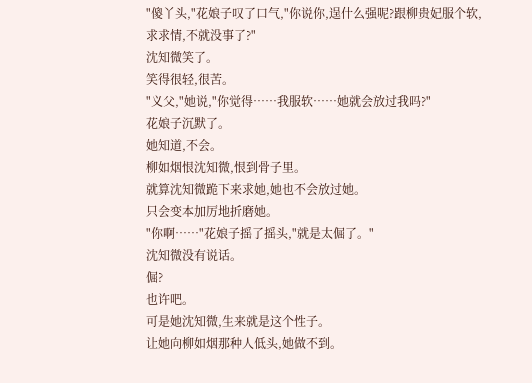"傻丫头,"花娘子叹了口气,"你说你,逞什么强呢?跟柳贵妃服个软,求求情,不就没事了?"
沈知微笑了。
笑得很轻,很苦。
"义父,"她说,"你觉得……我服软……她就会放过我吗?"
花娘子沉默了。
她知道,不会。
柳如烟恨沈知微,恨到骨子里。
就算沈知微跪下来求她,她也不会放过她。
只会变本加厉地折磨她。
"你啊……"花娘子摇了摇头,"就是太倔了。"
沈知微没有说话。
倔?
也许吧。
可是她沈知微,生来就是这个性子。
让她向柳如烟那种人低头,她做不到。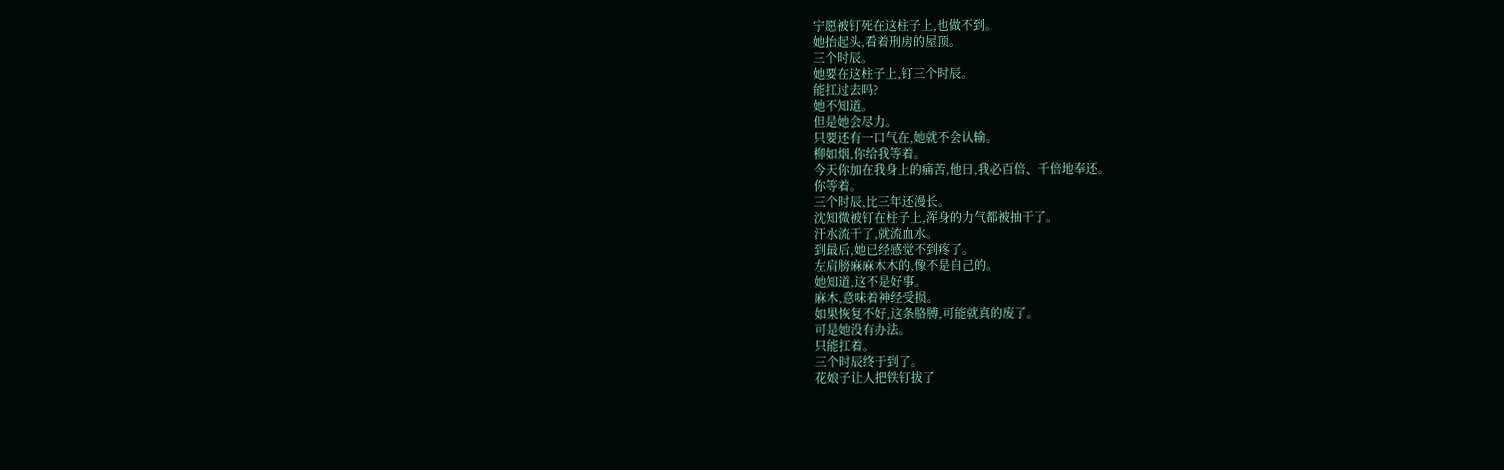宁愿被钉死在这柱子上,也做不到。
她抬起头,看着刑房的屋顶。
三个时辰。
她要在这柱子上,钉三个时辰。
能扛过去吗?
她不知道。
但是她会尽力。
只要还有一口气在,她就不会认输。
柳如烟,你给我等着。
今天你加在我身上的痛苦,他日,我必百倍、千倍地奉还。
你等着。
三个时辰,比三年还漫长。
沈知微被钉在柱子上,浑身的力气都被抽干了。
汗水流干了,就流血水。
到最后,她已经感觉不到疼了。
左肩膀麻麻木木的,像不是自己的。
她知道,这不是好事。
麻木,意味着神经受损。
如果恢复不好,这条胳膊,可能就真的废了。
可是她没有办法。
只能扛着。
三个时辰终于到了。
花娘子让人把铁钉拔了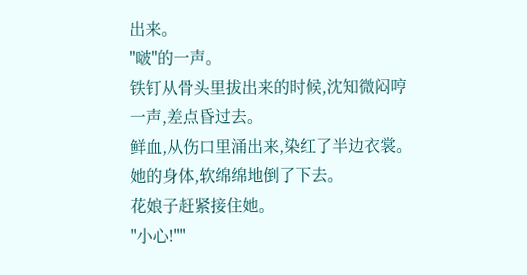出来。
"啵"的一声。
铁钉从骨头里拔出来的时候,沈知微闷哼一声,差点昏过去。
鲜血,从伤口里涌出来,染红了半边衣裳。
她的身体,软绵绵地倒了下去。
花娘子赶紧接住她。
"小心!""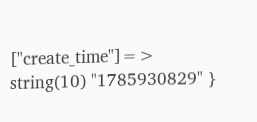["create_time"]=> string(10) "1785930829" }